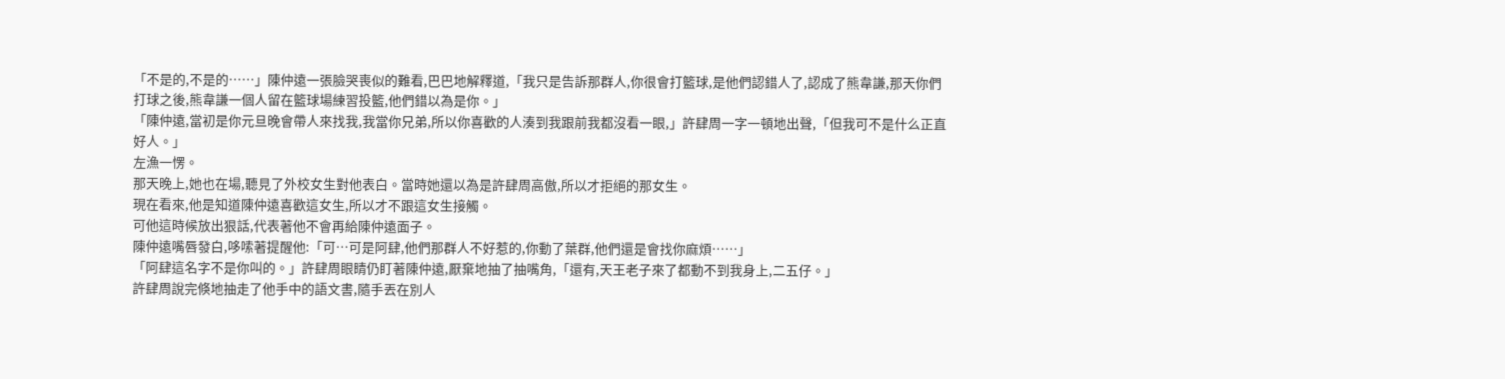「不是的,不是的……」陳仲遠一張臉哭喪似的難看,巴巴地解釋道,「我只是告訴那群人,你很會打籃球,是他們認錯人了,認成了熊韋謙,那天你們打球之後,熊韋謙一個人留在籃球場練習投籃,他們錯以為是你。」
「陳仲遠,當初是你元旦晚會帶人來找我,我當你兄弟,所以你喜歡的人湊到我跟前我都沒看一眼,」許肆周一字一頓地出聲,「但我可不是什么正直好人。」
左漁一愣。
那天晚上,她也在場,聽見了外校女生對他表白。當時她還以為是許肆周高傲,所以才拒絕的那女生。
現在看來,他是知道陳仲遠喜歡這女生,所以才不跟這女生接觸。
可他這時候放出狠話,代表著他不會再給陳仲遠面子。
陳仲遠嘴唇發白,哆嗦著提醒他:「可…可是阿肆,他們那群人不好惹的,你動了葉群,他們還是會找你麻煩……」
「阿肆這名字不是你叫的。」許肆周眼睛仍盯著陳仲遠,厭棄地抽了抽嘴角,「還有,天王老子來了都動不到我身上,二五仔。」
許肆周說完倏地抽走了他手中的語文書,隨手丟在別人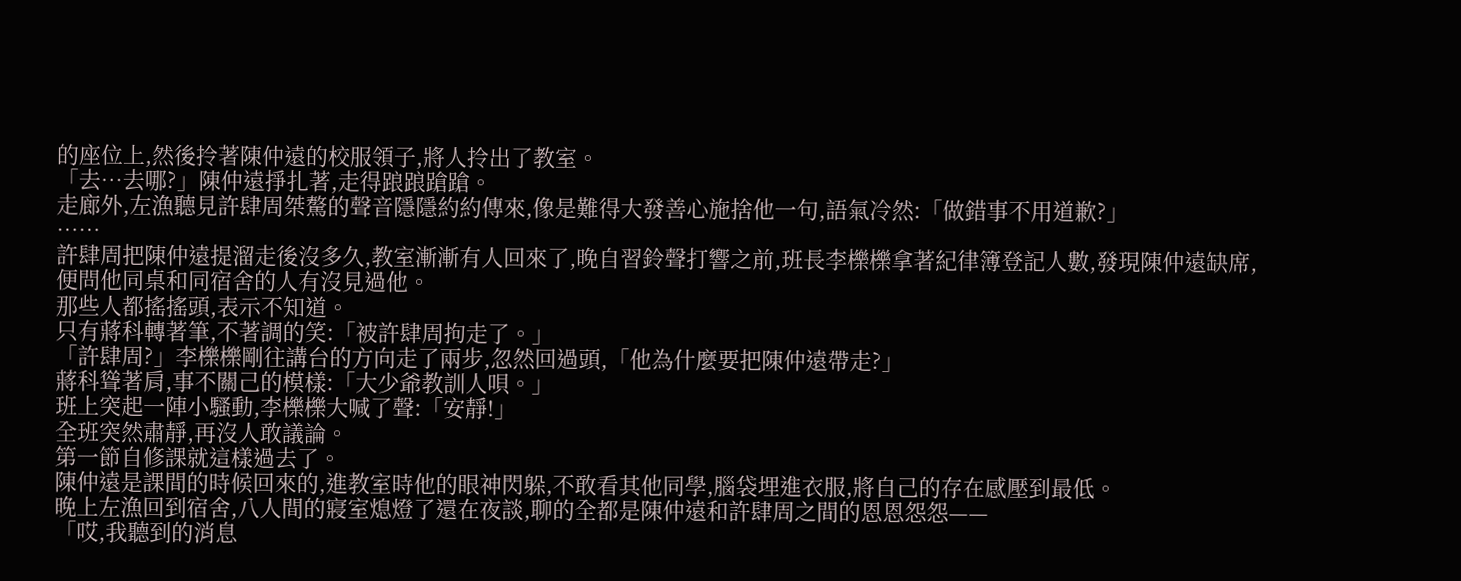的座位上,然後拎著陳仲遠的校服領子,將人拎出了教室。
「去…去哪?」陳仲遠掙扎著,走得踉踉蹌蹌。
走廊外,左漁聽見許肆周桀驁的聲音隱隱約約傳來,像是難得大發善心施捨他一句,語氣冷然:「做錯事不用道歉?」
……
許肆周把陳仲遠提溜走後沒多久,教室漸漸有人回來了,晚自習鈴聲打響之前,班長李櫟櫟拿著紀律簿登記人數,發現陳仲遠缺席,便問他同桌和同宿舍的人有沒見過他。
那些人都搖搖頭,表示不知道。
只有蔣科轉著筆,不著調的笑:「被許肆周拘走了。」
「許肆周?」李櫟櫟剛往講台的方向走了兩步,忽然回過頭,「他為什麼要把陳仲遠帶走?」
蔣科聳著肩,事不關己的模樣:「大少爺教訓人唄。」
班上突起一陣小騷動,李櫟櫟大喊了聲:「安靜!」
全班突然肅靜,再沒人敢議論。
第一節自修課就這樣過去了。
陳仲遠是課間的時候回來的,進教室時他的眼神閃躲,不敢看其他同學,腦袋埋進衣服,將自己的存在感壓到最低。
晚上左漁回到宿舍,八人間的寢室熄燈了還在夜談,聊的全都是陳仲遠和許肆周之間的恩恩怨怨——
「哎,我聽到的消息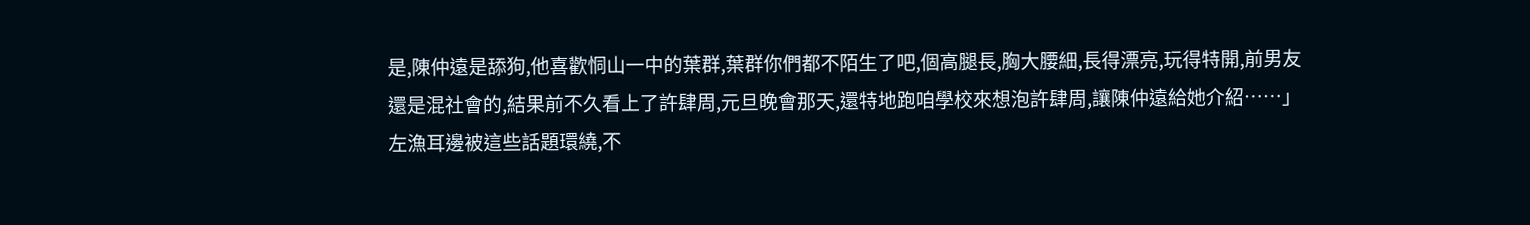是,陳仲遠是舔狗,他喜歡恫山一中的葉群,葉群你們都不陌生了吧,個高腿長,胸大腰細,長得漂亮,玩得特開,前男友還是混社會的,結果前不久看上了許肆周,元旦晚會那天,還特地跑咱學校來想泡許肆周,讓陳仲遠給她介紹……」
左漁耳邊被這些話題環繞,不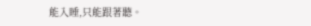能入睡,只能跟著聽。